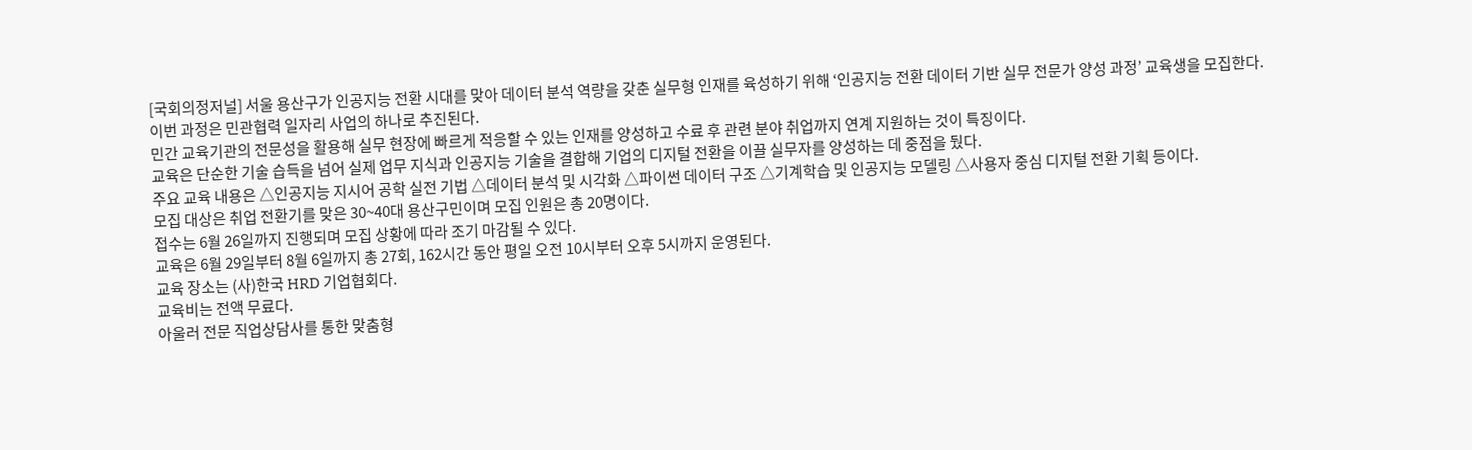[국회의정저널] 서울 용산구가 인공지능 전환 시대를 맞아 데이터 분석 역량을 갖춘 실무형 인재를 육성하기 위해 ‘인공지능 전환 데이터 기반 실무 전문가 양성 과정’ 교육생을 모집한다.
이번 과정은 민관협력 일자리 사업의 하나로 추진된다.
민간 교육기관의 전문성을 활용해 실무 현장에 빠르게 적응할 수 있는 인재를 양성하고 수료 후 관련 분야 취업까지 연계 지원하는 것이 특징이다.
교육은 단순한 기술 습득을 넘어 실제 업무 지식과 인공지능 기술을 결합해 기업의 디지털 전환을 이끌 실무자를 양성하는 데 중점을 뒀다.
주요 교육 내용은 △인공지능 지시어 공학 실전 기법 △데이터 분석 및 시각화 △파이썬 데이터 구조 △기계학습 및 인공지능 모델링 △사용자 중심 디지털 전환 기획 등이다.
모집 대상은 취업 전환기를 맞은 30~40대 용산구민이며 모집 인원은 총 20명이다.
접수는 6월 26일까지 진행되며 모집 상황에 따라 조기 마감될 수 있다.
교육은 6월 29일부터 8월 6일까지 총 27회, 162시간 동안 평일 오전 10시부터 오후 5시까지 운영된다.
교육 장소는 (사)한국 HRD 기업협회다.
교육비는 전액 무료다.
아울러 전문 직업상담사를 통한 맞춤형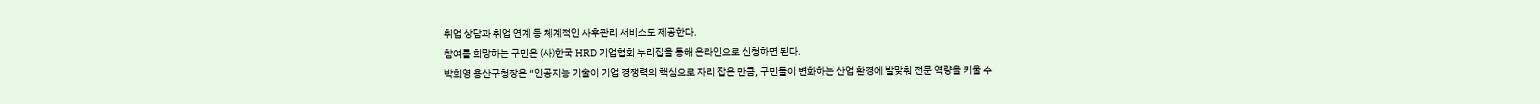취업 상담과 취업 연계 등 체계적인 사후관리 서비스도 제공한다.
참여를 희망하는 구민은 (사)한국 HRD 기업협회 누리집을 통해 온라인으로 신청하면 된다.
박희영 용산구청장은 “인공지능 기술이 기업 경쟁력의 핵심으로 자리 잡은 만큼, 구민들이 변화하는 산업 환경에 발맞춰 전문 역량을 키울 수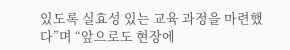있도록 실효성 있는 교육 과정을 마련했다”며 “앞으로도 현장에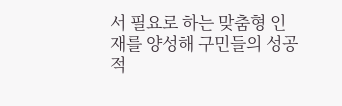서 필요로 하는 맞춤형 인재를 양성해 구민들의 성공적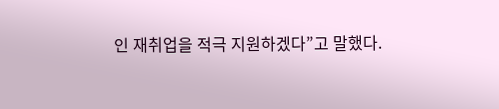인 재취업을 적극 지원하겠다”고 말했다.